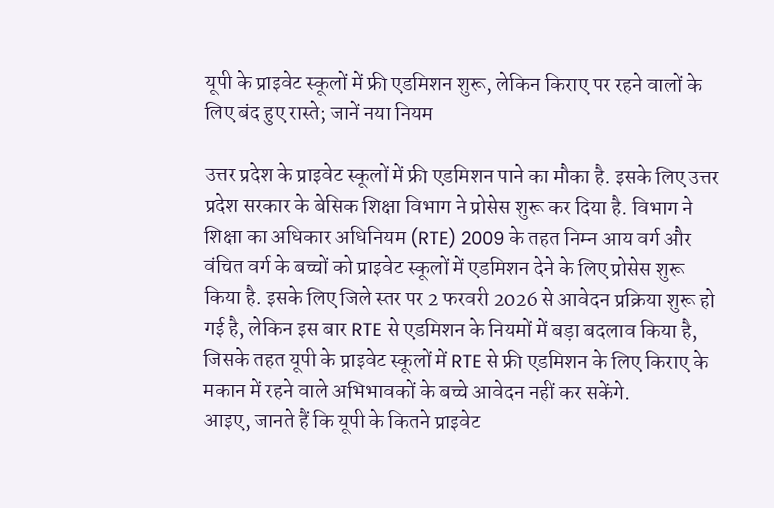यूपी के प्राइवेट स्कूलों में फ्री एडमिशन शुरू, लेकिन किराए पर रहने वालों के लिए बंद हुए रास्ते; जानें नया नियम

उत्तर प्रदेश के प्राइवेट स्कूलों में फ्री एडमिशन पाने का मौका है. इसके लिए उत्तर प्रदेश सरकार के बेसिक शिक्षा विभाग ने प्रोसेस शुरू कर दिया है. विभाग ने शिक्षा का अधिकार अधिनियम (RTE) 2009 के तहत निम्न आय वर्ग और वंचित वर्ग के बच्चों को प्राइवेट स्कूलों में एडमिशन देने के लिए प्रोसेस शुरू किया है. इसके लिए जिले स्तर पर 2 फरवरी 2026 से आवेदन प्रक्रिया शुरू हो गई है, लेकिन इस बार RTE से एडमिशन के नियमों में बड़ा बदलाव किया है, जिसके तहत यूपी के प्राइवेट स्कूलों में RTE से फ्री एडमिशन के लिए किराए के मकान में रहने वाले अभिभावकों के बच्चे आवेदन नहीं कर सकेंगे.
आइए, जानते हैं कि यूपी के कितने प्राइवेट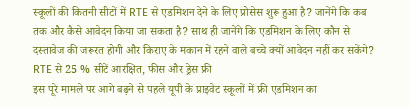स्कूलों की कितनी सीटों में RTE से एडमिशन देने के लिए प्रोसेस शुरू हुआ है? जानेंगे कि कब तक और कैसे आवेदन किया जा सकता है? साथ ही जानेंगे कि एडमिशन के लिए कौन से दस्तावेज की जरूरत होगी और किराए के मकान में रहने वाले बच्चे क्यों आवेदन नहीं कर सकेंगे?
RTE से 25 % सीटें आरक्षित, फीस और ड्रेस फ्री
इस पूरे मामले पर आगे बढ़ने से पहले यूपी के प्राइवेट स्कूलों में फ्री एडमिशन का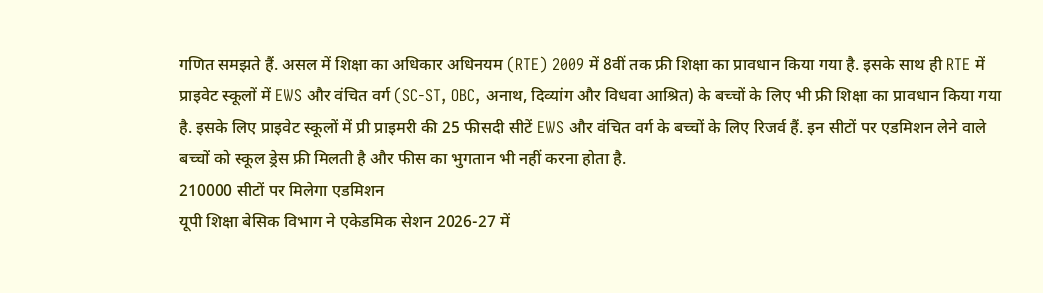गणित समझते हैं. असल में शिक्षा का अधिकार अधिनयम (RTE) 2009 में 8वीं तक फ्री शिक्षा का प्रावधान किया गया है. इसके साथ ही RTE में प्राइवेट स्कूलों में EWS और वंचित वर्ग (SC-ST, OBC, अनाथ, दिव्यांग और विधवा आश्रित) के बच्चों के लिए भी फ्री शिक्षा का प्रावधान किया गया है. इसके लिए प्राइवेट स्कूलों में प्री प्राइमरी की 25 फीसदी सीटें EWS और वंचित वर्ग के बच्चों के लिए रिजर्व हैं. इन सीटों पर एडमिशन लेने वाले बच्चों को स्कूल ड्रेस फ्री मिलती है और फीस का भुगतान भी नहीं करना होता है.
210000 सीटों पर मिलेगा एडमिशन
यूपी शिक्षा बेसिक विभाग ने एकेडमिक सेशन 2026-27 में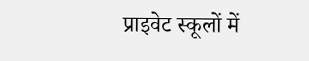प्राइवेट स्कूलों में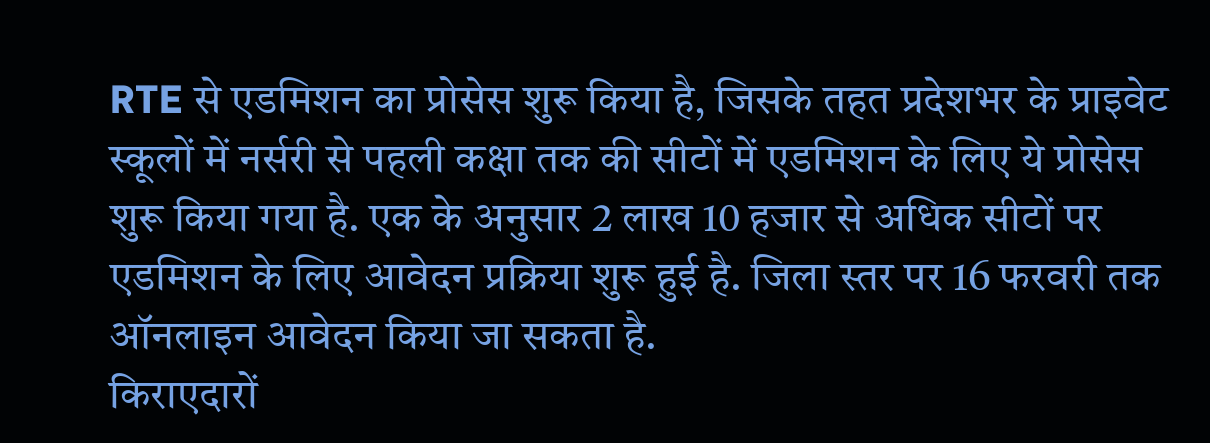RTE से एडमिशन का प्रोसेस शुरू किया है, जिसके तहत प्रदेशभर के प्राइवेट स्कूलों में नर्सरी से पहली कक्षा तक की सीटों में एडमिशन के लिए ये प्रोसेस शुरू किया गया है. एक के अनुसार 2 लाख 10 हजार से अधिक सीटों पर एडमिशन के लिए आवेदन प्रक्रिया शुरू हुई है. जिला स्तर पर 16 फरवरी तक ऑनलाइन आवेदन किया जा सकता है.
किराएदारों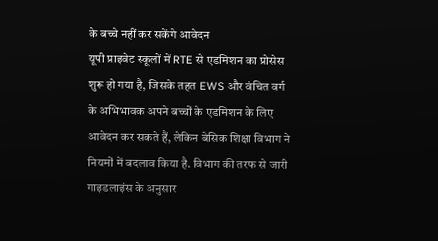के बच्चे नहीं कर सकेंगे आवेदन
यूपी प्राइवेट स्कूलों में RTE से एडमिशन का प्रोसेस शुरू हो गया है, जिसके तहत EWS और वंचित वर्ग के अभिभावक अपने बच्चों के एडमिशन के लिए आवेदन कर सकते हैं, लेकिन बेसिक शिक्षा विभाग ने नियमों में बदलाव किया है. विभाग की तरफ से जारी गाइडलाइंस के अनुसार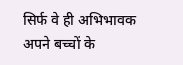सिर्फ वे ही अभिभावक अपने बच्चों के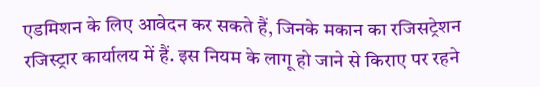एडमिशन के लिए आवेदन कर सकते हैं, जिनके मकान का रजिसट्रेशन रजिस्ट्रार कार्यालय में हैं. इस नियम के लागू हो जाने से किराए पर रहने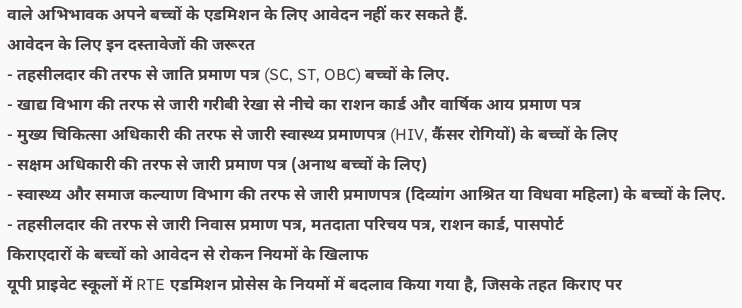वाले अभिभावक अपने बच्चों के एडमिशन के लिए आवेदन नहीं कर सकते हैं.
आवेदन के लिए इन दस्तावेजों की जरूरत
- तहसीलदार की तरफ से जाति प्रमाण पत्र (SC, ST, OBC) बच्चों के लिए.
- खाद्य विभाग की तरफ से जारी गरीबी रेखा से नीचे का राशन कार्ड और वार्षिक आय प्रमाण पत्र
- मुख्य चिकित्सा अधिकारी की तरफ से जारी स्वास्थ्य प्रमाणपत्र (HIV, कैंसर रोगियों) के बच्चों के लिए
- सक्षम अधिकारी की तरफ से जारी प्रमाण पत्र (अनाथ बच्चों के लिए)
- स्वास्थ्य और समाज कल्याण विभाग की तरफ से जारी प्रमाणपत्र (दिव्यांग आश्रित या विधवा महिला) के बच्चों के लिए.
- तहसीलदार की तरफ से जारी निवास प्रमाण पत्र, मतदाता परिचय पत्र, राशन कार्ड, पासपोर्ट
किराएदारों के बच्चों को आवेदन से रोकन नियमों के खिलाफ
यूपी प्राइवेट स्कूलों में RTE एडमिशन प्रोसेस के नियमों में बदलाव किया गया है, जिसके तहत किराए पर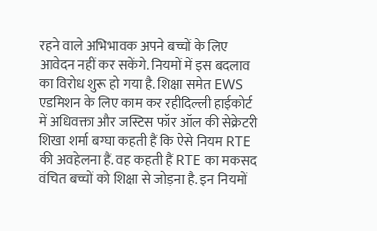रहने वाले अभिभावक अपने बच्चों के लिए आवेदन नहीं कर सकेंगे. नियमों में इस बदलाव का विरोध शुरू हो गया है. शिक्षा समेत EWS एडमिशन के लिए काम कर रहीदिल्ली हाईकोर्ट में अधिवक्ता और जस्टिस फॉर ऑल की सेक्रेटरी शिखा शर्मा बग्घा कहती हैं कि ऐसे नियम RTE की अवहेलना हैं. वह कहती हैं RTE का मकसद वंचित बच्चों को शिक्षा से जोड़ना है. इन नियमों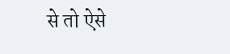से तो ऐसे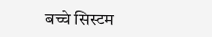बच्चे सिस्टम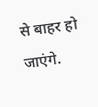से बाहर हो जाएंगे.